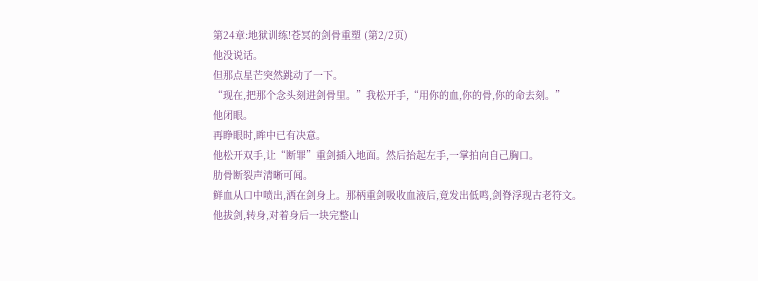第24章:地狱训练!苍冥的剑骨重塑 (第2/2页)
他没说话。
但那点星芒突然跳动了一下。
“现在,把那个念头刻进剑骨里。”我松开手,“用你的血,你的骨,你的命去刻。”
他闭眼。
再睁眼时,眸中已有决意。
他松开双手,让“断罪”重剑插入地面。然后抬起左手,一掌拍向自己胸口。
肋骨断裂声清晰可闻。
鲜血从口中喷出,洒在剑身上。那柄重剑吸收血液后,竟发出低鸣,剑脊浮现古老符文。
他拔剑,转身,对着身后一块完整山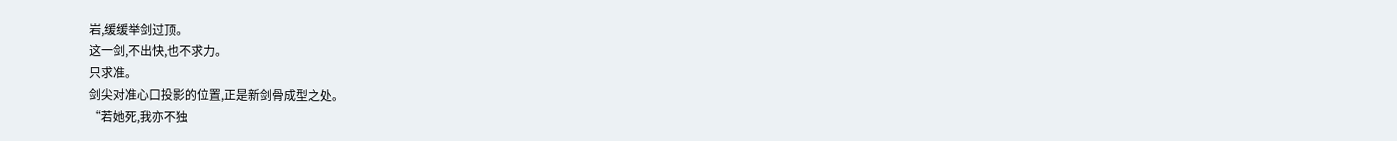岩,缓缓举剑过顶。
这一剑,不出快,也不求力。
只求准。
剑尖对准心口投影的位置,正是新剑骨成型之处。
“若她死,我亦不独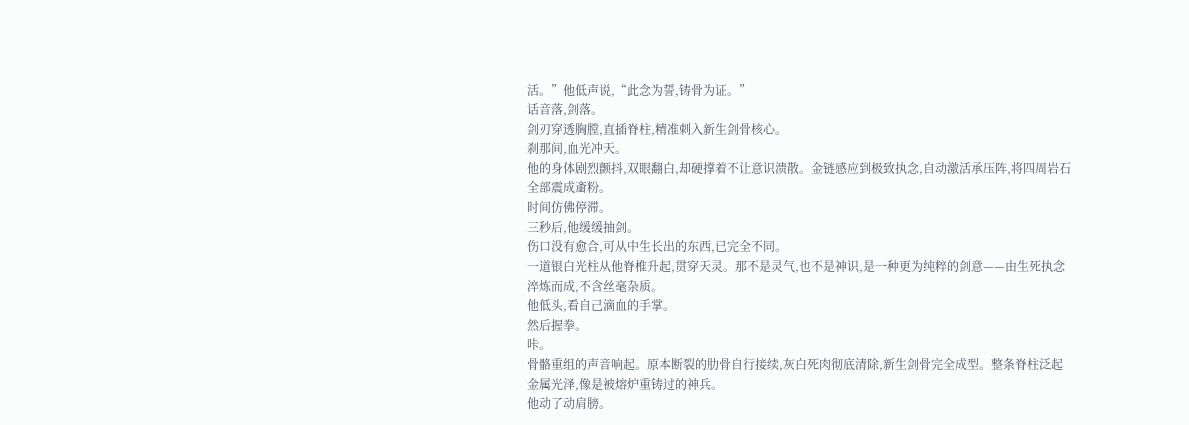活。”他低声说,“此念为誓,铸骨为证。”
话音落,剑落。
剑刃穿透胸膛,直插脊柱,精准刺入新生剑骨核心。
刹那间,血光冲天。
他的身体剧烈颤抖,双眼翻白,却硬撑着不让意识溃散。金链感应到极致执念,自动激活承压阵,将四周岩石全部震成齑粉。
时间仿佛停滞。
三秒后,他缓缓抽剑。
伤口没有愈合,可从中生长出的东西,已完全不同。
一道银白光柱从他脊椎升起,贯穿天灵。那不是灵气,也不是神识,是一种更为纯粹的剑意——由生死执念淬炼而成,不含丝毫杂质。
他低头,看自己滴血的手掌。
然后握拳。
咔。
骨骼重组的声音响起。原本断裂的肋骨自行接续,灰白死肉彻底清除,新生剑骨完全成型。整条脊柱泛起金属光泽,像是被熔炉重铸过的神兵。
他动了动肩膀。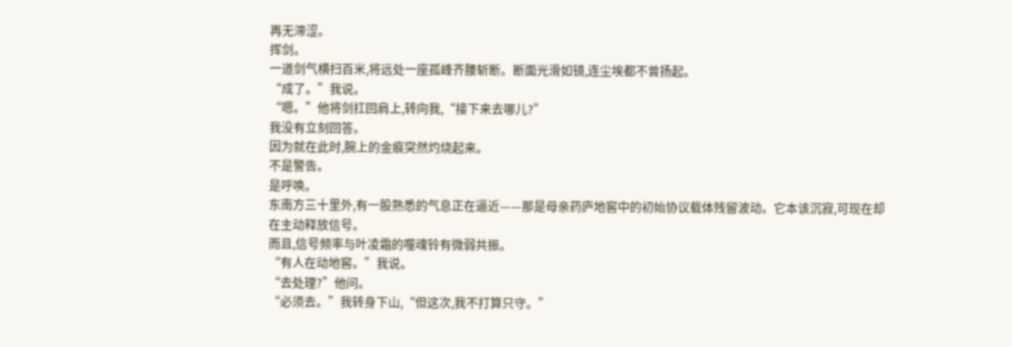再无滞涩。
挥剑。
一道剑气横扫百米,将远处一座孤峰齐腰斩断。断面光滑如镜,连尘埃都不曾扬起。
“成了。”我说。
“嗯。”他将剑扛回肩上,转向我,“接下来去哪儿?”
我没有立刻回答。
因为就在此时,腕上的金痕突然灼烧起来。
不是警告。
是呼唤。
东南方三十里外,有一股熟悉的气息正在逼近——那是母亲药庐地窖中的初始协议载体残留波动。它本该沉寂,可现在却在主动释放信号。
而且,信号频率与叶凌霜的噬魂铃有微弱共振。
“有人在动地窖。”我说。
“去处理?”他问。
“必须去。”我转身下山,“但这次,我不打算只守。”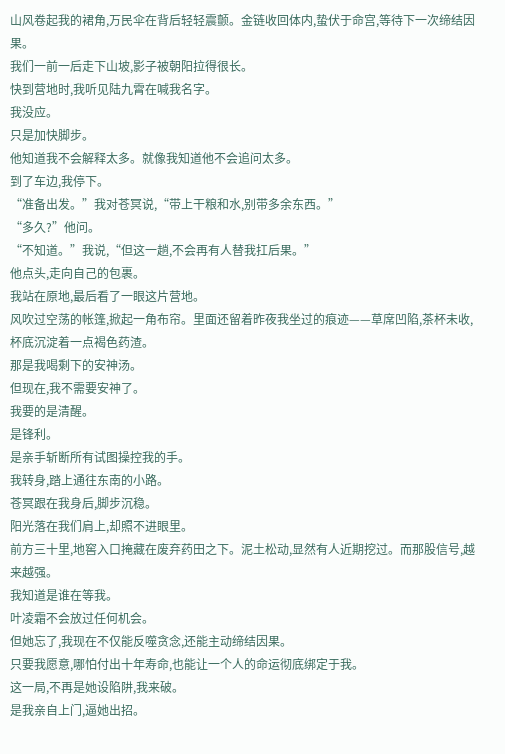山风卷起我的裙角,万民伞在背后轻轻震颤。金链收回体内,蛰伏于命宫,等待下一次缔结因果。
我们一前一后走下山坡,影子被朝阳拉得很长。
快到营地时,我听见陆九霄在喊我名字。
我没应。
只是加快脚步。
他知道我不会解释太多。就像我知道他不会追问太多。
到了车边,我停下。
“准备出发。”我对苍冥说,“带上干粮和水,别带多余东西。”
“多久?”他问。
“不知道。”我说,“但这一趟,不会再有人替我扛后果。”
他点头,走向自己的包裹。
我站在原地,最后看了一眼这片营地。
风吹过空荡的帐篷,掀起一角布帘。里面还留着昨夜我坐过的痕迹——草席凹陷,茶杯未收,杯底沉淀着一点褐色药渣。
那是我喝剩下的安神汤。
但现在,我不需要安神了。
我要的是清醒。
是锋利。
是亲手斩断所有试图操控我的手。
我转身,踏上通往东南的小路。
苍冥跟在我身后,脚步沉稳。
阳光落在我们肩上,却照不进眼里。
前方三十里,地窖入口掩藏在废弃药田之下。泥土松动,显然有人近期挖过。而那股信号,越来越强。
我知道是谁在等我。
叶凌霜不会放过任何机会。
但她忘了,我现在不仅能反噬贪念,还能主动缔结因果。
只要我愿意,哪怕付出十年寿命,也能让一个人的命运彻底绑定于我。
这一局,不再是她设陷阱,我来破。
是我亲自上门,逼她出招。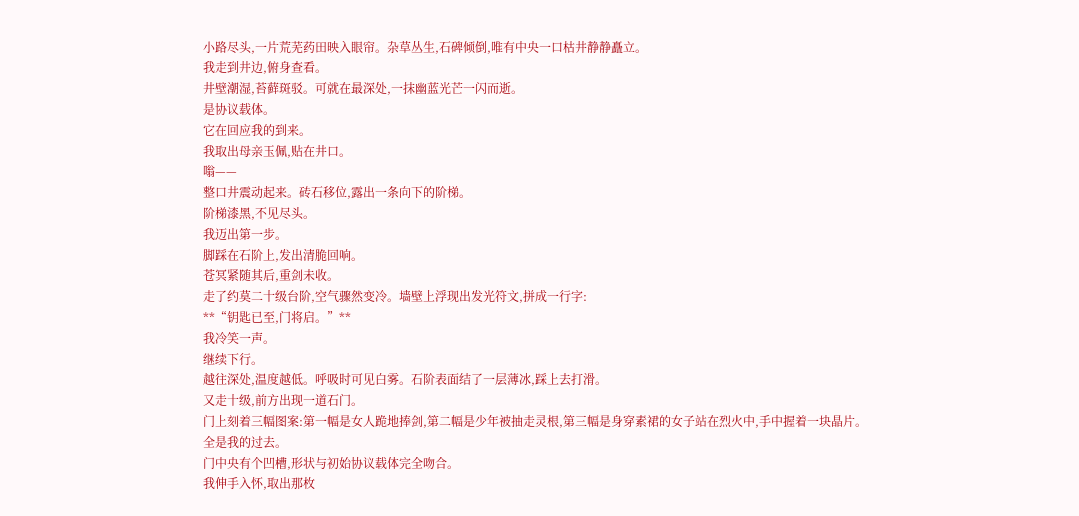小路尽头,一片荒芜药田映入眼帘。杂草丛生,石碑倾倒,唯有中央一口枯井静静矗立。
我走到井边,俯身查看。
井壁潮湿,苔藓斑驳。可就在最深处,一抹幽蓝光芒一闪而逝。
是协议载体。
它在回应我的到来。
我取出母亲玉佩,贴在井口。
嗡——
整口井震动起来。砖石移位,露出一条向下的阶梯。
阶梯漆黑,不见尽头。
我迈出第一步。
脚踩在石阶上,发出清脆回响。
苍冥紧随其后,重剑未收。
走了约莫二十级台阶,空气骤然变冷。墙壁上浮现出发光符文,拼成一行字:
**“钥匙已至,门将启。”**
我冷笑一声。
继续下行。
越往深处,温度越低。呼吸时可见白雾。石阶表面结了一层薄冰,踩上去打滑。
又走十级,前方出现一道石门。
门上刻着三幅图案:第一幅是女人跪地捧剑,第二幅是少年被抽走灵根,第三幅是身穿素裙的女子站在烈火中,手中握着一块晶片。
全是我的过去。
门中央有个凹槽,形状与初始协议载体完全吻合。
我伸手入怀,取出那枚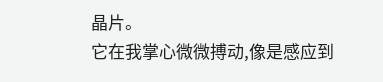晶片。
它在我掌心微微搏动,像是感应到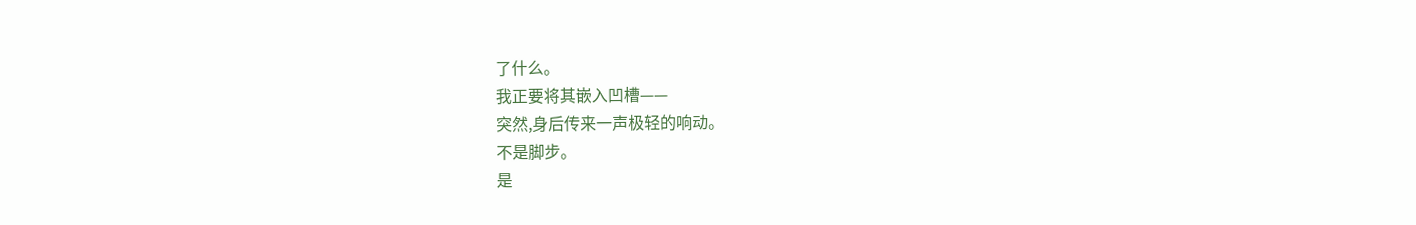了什么。
我正要将其嵌入凹槽——
突然,身后传来一声极轻的响动。
不是脚步。
是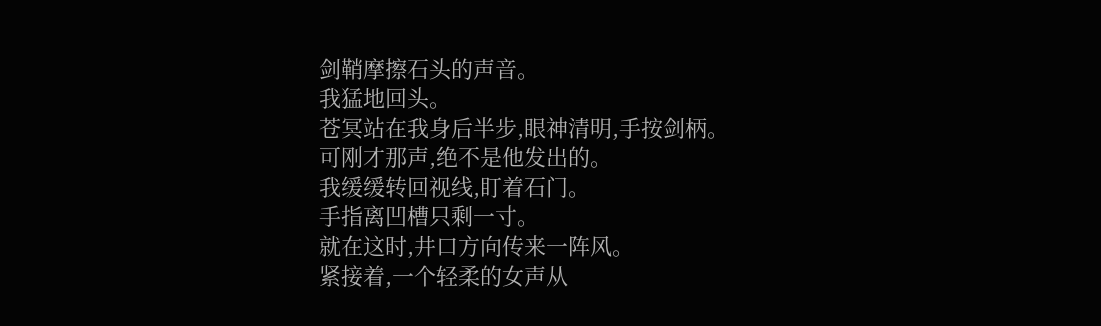剑鞘摩擦石头的声音。
我猛地回头。
苍冥站在我身后半步,眼神清明,手按剑柄。
可刚才那声,绝不是他发出的。
我缓缓转回视线,盯着石门。
手指离凹槽只剩一寸。
就在这时,井口方向传来一阵风。
紧接着,一个轻柔的女声从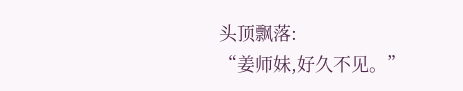头顶飘落:
“姜师妹,好久不见。”